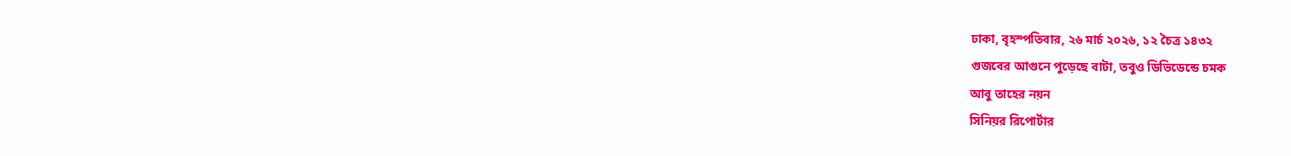ঢাকা, বৃহস্পতিবার, ২৬ মার্চ ২০২৬, ১২ চৈত্র ১৪৩২
গুজবের আগুনে পুড়েছে বাটা, তবুও ডিভিডেন্ডে চমক
আবু তাহের নয়ন
সিনিয়র রিপোর্টার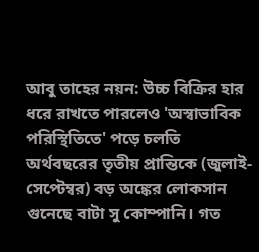আবু তাহের নয়ন: উচ্চ বিক্রির হার ধরে রাখতে পারলেও 'অস্বাভাবিক পরিস্থিতিতে' পড়ে চলতি অর্থবছরের তৃতীয় প্রান্তিকে (জুলাই-সেপ্টেম্বর) বড় অঙ্কের লোকসান গুনেছে বাটা সু কোম্পানি। গত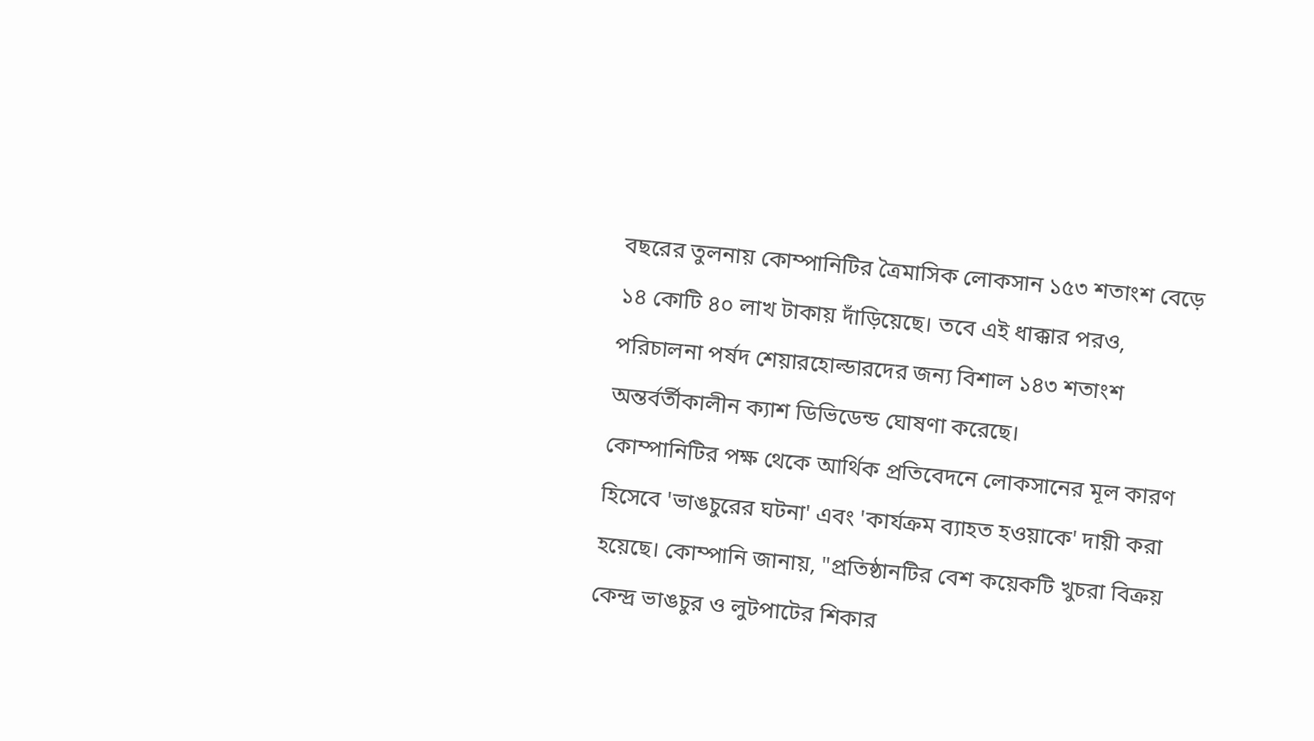বছরের তুলনায় কোম্পানিটির ত্রৈমাসিক লোকসান ১৫৩ শতাংশ বেড়ে ১৪ কোটি ৪০ লাখ টাকায় দাঁড়িয়েছে। তবে এই ধাক্কার পরও, পরিচালনা পর্ষদ শেয়ারহোল্ডারদের জন্য বিশাল ১৪৩ শতাংশ অন্তর্বর্তীকালীন ক্যাশ ডিভিডেন্ড ঘোষণা করেছে।
কোম্পানিটির পক্ষ থেকে আর্থিক প্রতিবেদনে লোকসানের মূল কারণ হিসেবে 'ভাঙচুরের ঘটনা' এবং 'কার্যক্রম ব্যাহত হওয়াকে' দায়ী করা হয়েছে। কোম্পানি জানায়, "প্রতিষ্ঠানটির বেশ কয়েকটি খুচরা বিক্রয় কেন্দ্র ভাঙচুর ও লুটপাটের শিকার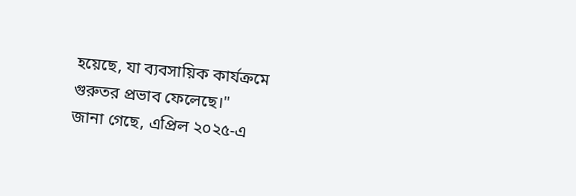হয়েছে, যা ব্যবসায়িক কার্যক্রমে গুরুতর প্রভাব ফেলেছে।"
জানা গেছে, এপ্রিল ২০২৫-এ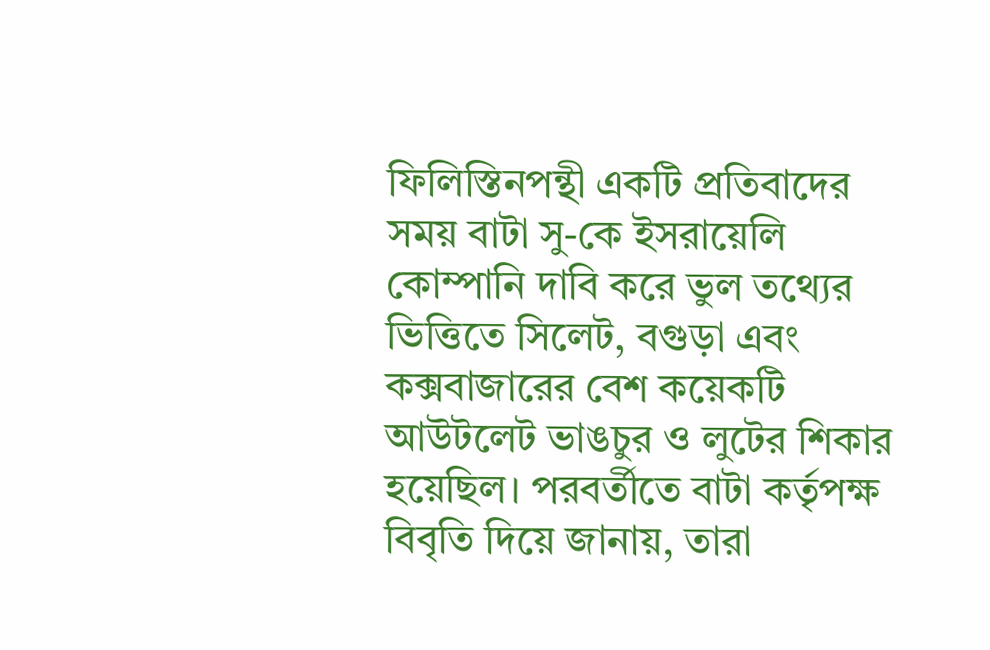ফিলিস্তিনপন্থী একটি প্রতিবাদের সময় বাটা সু-কে ইসরায়েলি কোম্পানি দাবি করে ভুল তথ্যের ভিত্তিতে সিলেট, বগুড়া এবং কক্সবাজারের বেশ কয়েকটি আউটলেট ভাঙচুর ও লুটের শিকার হয়েছিল। পরবর্তীতে বাটা কর্তৃপক্ষ বিবৃতি দিয়ে জানায়, তারা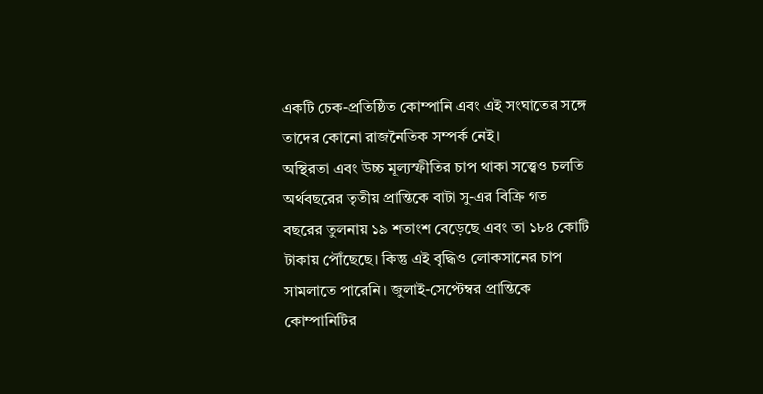একটি চেক-প্রতিষ্ঠিত কোম্পানি এবং এই সংঘাতের সঙ্গে তাদের কোনো রাজনৈতিক সম্পর্ক নেই।
অস্থিরতা এবং উচ্চ মূল্যস্ফীতির চাপ থাকা সত্ত্বেও চলতি অর্থবছরের তৃতীয় প্রান্তিকে বাটা সু-এর বিক্রি গত বছরের তুলনায় ১৯ শতাংশ বেড়েছে এবং তা ১৮৪ কোটি টাকায় পৌঁছেছে। কিন্তু এই বৃদ্ধিও লোকসানের চাপ সামলাতে পারেনি। জুলাই-সেপ্টেম্বর প্রান্তিকে কোম্পানিটির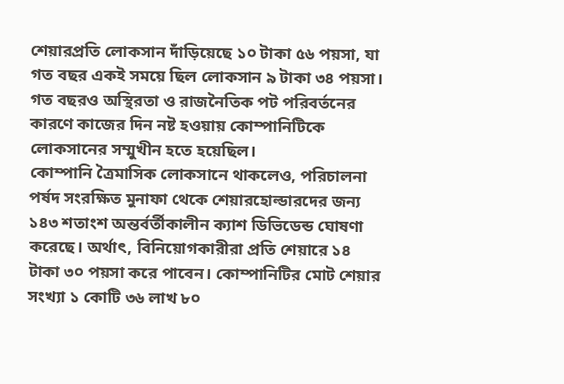শেয়ারপ্রতি লোকসান দাঁড়িয়েছে ১০ টাকা ৫৬ পয়সা, যা গত বছর একই সময়ে ছিল লোকসান ৯ টাকা ৩৪ পয়সা। গত বছরও অস্থিরতা ও রাজনৈতিক পট পরিবর্তনের কারণে কাজের দিন নষ্ট হওয়ায় কোম্পানিটিকে লোকসানের সম্মুখীন হতে হয়েছিল।
কোম্পানি ত্রৈমাসিক লোকসানে থাকলেও, পরিচালনা পর্ষদ সংরক্ষিত মুনাফা থেকে শেয়ারহোল্ডারদের জন্য ১৪৩ শতাংশ অন্তর্বর্তীকালীন ক্যাশ ডিভিডেন্ড ঘোষণা করেছে। অর্থাৎ, বিনিয়োগকারীরা প্রতি শেয়ারে ১৪ টাকা ৩০ পয়সা করে পাবেন। কোম্পানিটির মোট শেয়ার সংখ্যা ১ কোটি ৩৬ লাখ ৮০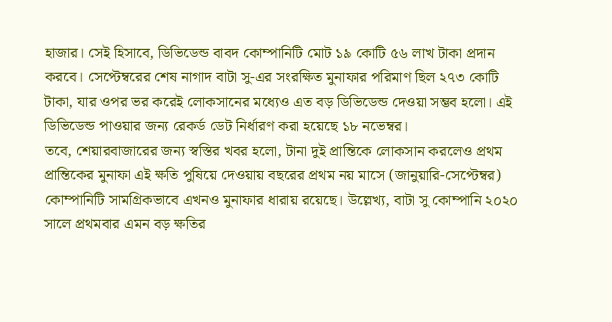হাজার। সেই হিসাবে, ডিভিডেন্ড বাবদ কোম্পানিটি মোট ১৯ কোটি ৫৬ লাখ টাকা প্রদান করবে। সেপ্টেম্বরের শেষ নাগাদ বাটা সু-এর সংরক্ষিত মুনাফার পরিমাণ ছিল ২৭৩ কোটি টাকা, যার ওপর ভর করেই লোকসানের মধ্যেও এত বড় ডিভিডেন্ড দেওয়া সম্ভব হলো। এই ডিভিডেন্ড পাওয়ার জন্য রেকর্ড ডেট নির্ধারণ করা হয়েছে ১৮ নভেম্বর।
তবে, শেয়ারবাজারের জন্য স্বস্তির খবর হলো, টানা দুই প্রান্তিকে লোকসান করলেও প্রথম প্রান্তিকের মুনাফা এই ক্ষতি পুষিয়ে দেওয়ায় বছরের প্রথম নয় মাসে (জানুয়ারি-সেপ্টেম্বর) কোম্পানিটি সামগ্রিকভাবে এখনও মুনাফার ধারায় রয়েছে। উল্লেখ্য, বাটা সু কোম্পানি ২০২০ সালে প্রথমবার এমন বড় ক্ষতির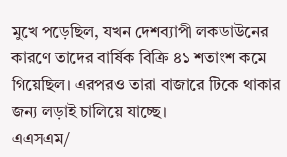মুখে পড়েছিল, যখন দেশব্যাপী লকডাউনের কারণে তাদের বার্ষিক বিক্রি ৪১ শতাংশ কমে গিয়েছিল। এরপরও তারা বাজারে টিকে থাকার জন্য লড়াই চালিয়ে যাচ্ছে।
এএসএম/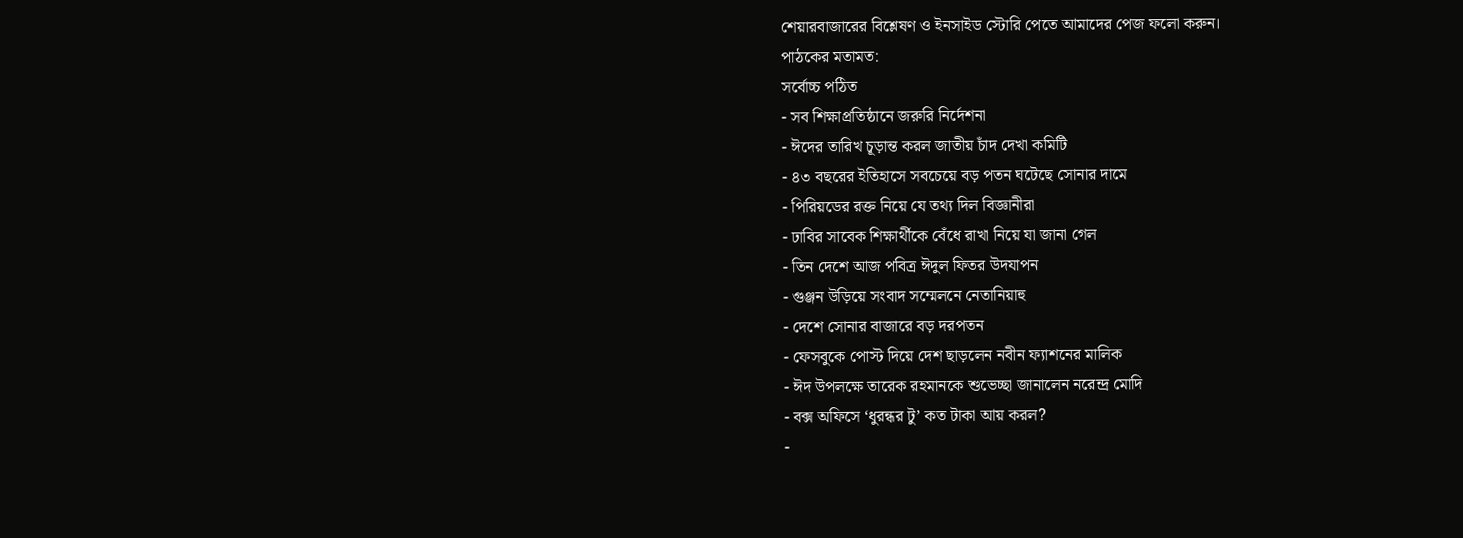শেয়ারবাজারের বিশ্লেষণ ও ইনসাইড স্টোরি পেতে আমাদের পেজ ফলো করুন।
পাঠকের মতামত:
সর্বোচ্চ পঠিত
- সব শিক্ষাপ্রতিষ্ঠানে জরুরি নির্দেশনা
- ঈদের তারিখ চূড়ান্ত করল জাতীয় চাঁদ দেখা কমিটি
- ৪৩ বছরের ইতিহাসে সবচেয়ে বড় পতন ঘটেছে সোনার দামে
- পিরিয়ডের রক্ত নিয়ে যে তথ্য দিল বিজ্ঞানীরা
- ঢাবির সাবেক শিক্ষার্থীকে বেঁধে রাখা নিয়ে যা জানা গেল
- তিন দেশে আজ পবিত্র ঈদুল ফিতর উদযাপন
- গুঞ্জন উড়িয়ে সংবাদ সম্মেলনে নেতানিয়াহু
- দেশে সোনার বাজারে বড় দরপতন
- ফেসবুকে পোস্ট দিয়ে দেশ ছাড়লেন নবীন ফ্যাশনের মালিক
- ঈদ উপলক্ষে তারেক রহমানকে শুভেচ্ছা জানালেন নরেন্দ্র মোদি
- বক্স অফিসে ‘ধুরন্ধর টু’ কত টাকা আয় করল?
-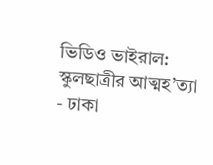ভিডিও ভাইরাল: স্কুলছাত্রীর আত্মহ’ত্যা
- ঢাকা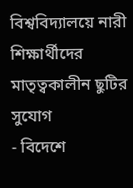বিশ্ববিদ্যালয়ে নারী শিক্ষার্থীদের মাতৃত্বকালীন ছুটির সুযোগ
- বিদেশে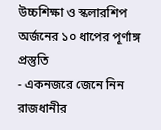উচ্চশিক্ষা ও স্কলারশিপ অর্জনের ১০ ধাপের পূর্ণাঙ্গ প্রস্তুতি
- একনজরে জেনে নিন রাজধানীর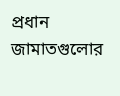প্রধান জামাতগুলোর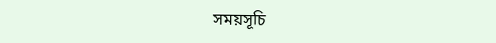সময়সূচি